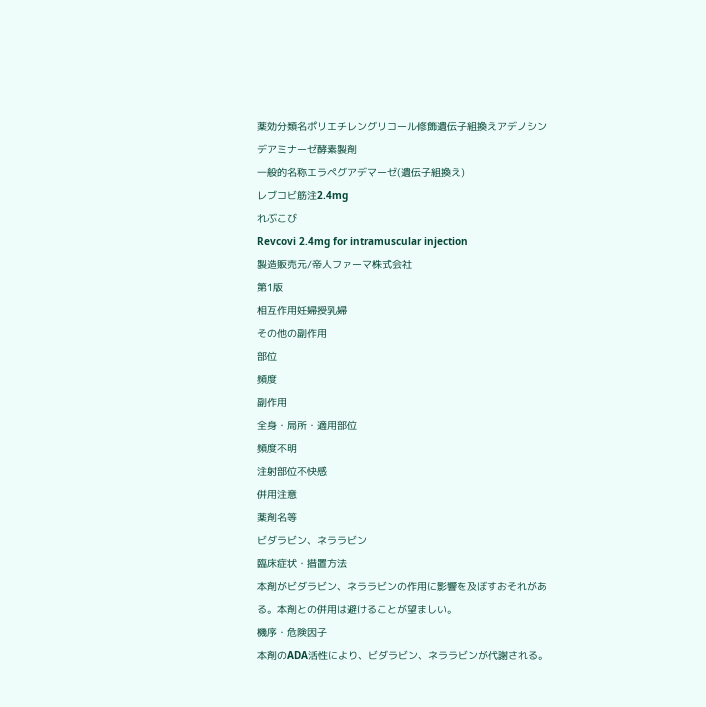薬効分類名ポリエチレングリコール修飾遺伝子組換えアデノシンデアミナーゼ酵素製剤
一般的名称エラペグアデマーゼ(遺伝子組換え)
レブコビ筋注2.4mg
れぶこび
Revcovi 2.4mg for intramuscular injection
製造販売元/帝人ファーマ株式会社
第1版
相互作用妊婦授乳婦
その他の副作用
部位
頻度
副作用
全身・局所・適用部位
頻度不明
注射部位不快感
併用注意
薬剤名等
ビダラビン、ネララビン
臨床症状・措置方法
本剤がビダラビン、ネララビンの作用に影響を及ぼすおそれがある。本剤との併用は避けることが望ましい。
機序・危険因子
本剤のADA活性により、ビダラビン、ネララビンが代謝される。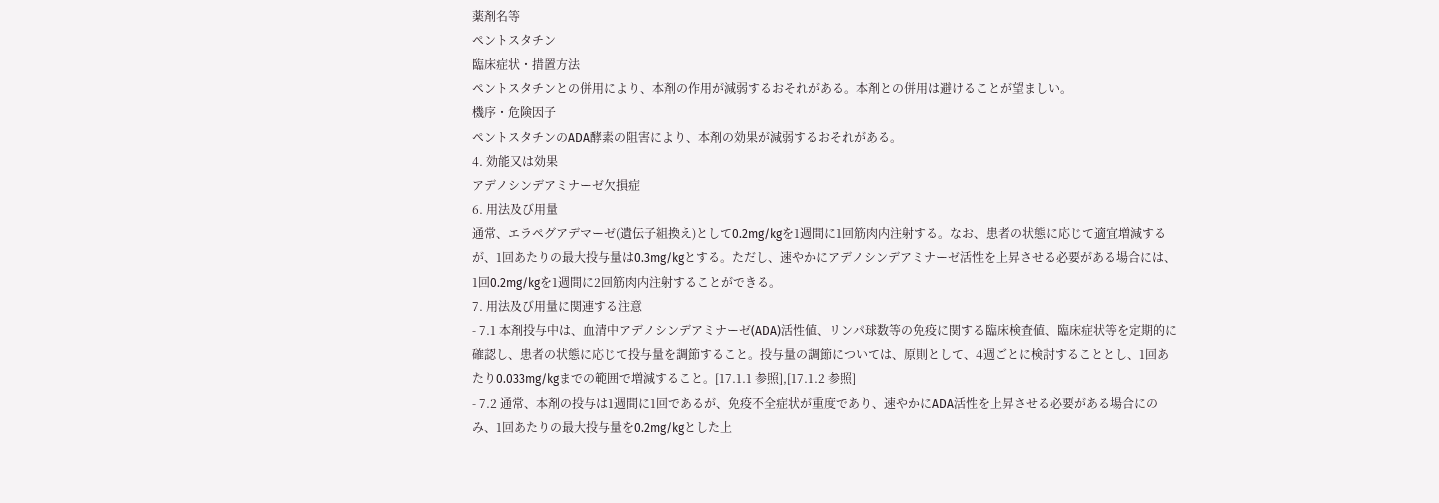薬剤名等
ペントスタチン
臨床症状・措置方法
ペントスタチンとの併用により、本剤の作用が減弱するおそれがある。本剤との併用は避けることが望ましい。
機序・危険因子
ペントスタチンのADA酵素の阻害により、本剤の効果が減弱するおそれがある。
4. 効能又は効果
アデノシンデアミナーゼ欠損症
6. 用法及び用量
通常、エラペグアデマーゼ(遺伝子組換え)として0.2mg/kgを1週間に1回筋肉内注射する。なお、患者の状態に応じて適宜増減するが、1回あたりの最大投与量は0.3mg/kgとする。ただし、速やかにアデノシンデアミナーゼ活性を上昇させる必要がある場合には、1回0.2mg/kgを1週間に2回筋肉内注射することができる。
7. 用法及び用量に関連する注意
- 7.1 本剤投与中は、血清中アデノシンデアミナーゼ(ADA)活性値、リンパ球数等の免疫に関する臨床検査値、臨床症状等を定期的に確認し、患者の状態に応じて投与量を調節すること。投与量の調節については、原則として、4週ごとに検討することとし、1回あたり0.033mg/kgまでの範囲で増減すること。[17.1.1 参照],[17.1.2 参照]
- 7.2 通常、本剤の投与は1週間に1回であるが、免疫不全症状が重度であり、速やかにADA活性を上昇させる必要がある場合にのみ、1回あたりの最大投与量を0.2mg/kgとした上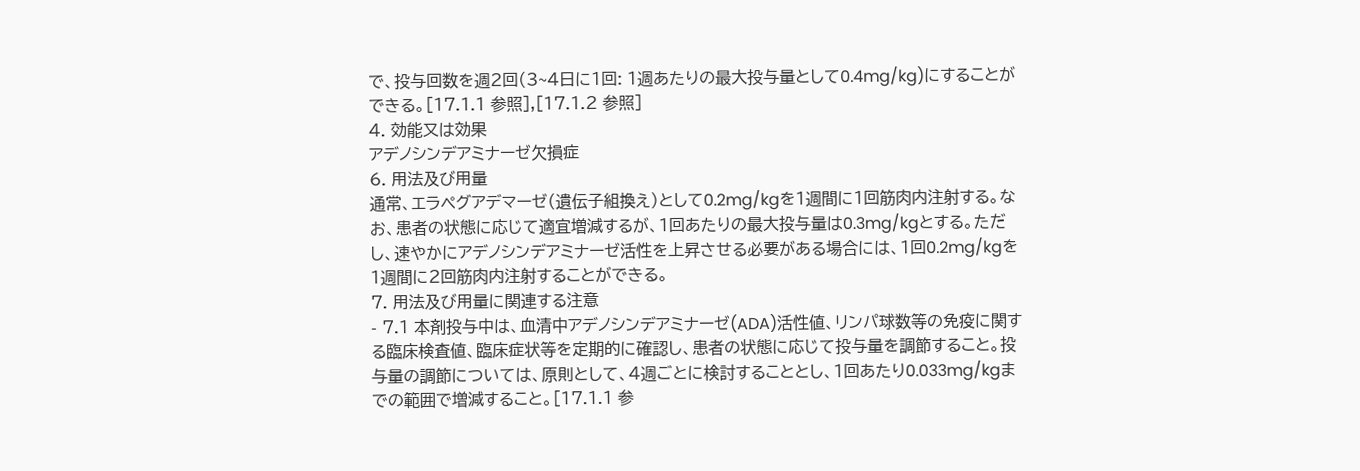で、投与回数を週2回(3~4日に1回: 1週あたりの最大投与量として0.4mg/kg)にすることができる。[17.1.1 参照],[17.1.2 参照]
4. 効能又は効果
アデノシンデアミナーゼ欠損症
6. 用法及び用量
通常、エラペグアデマーゼ(遺伝子組換え)として0.2mg/kgを1週間に1回筋肉内注射する。なお、患者の状態に応じて適宜増減するが、1回あたりの最大投与量は0.3mg/kgとする。ただし、速やかにアデノシンデアミナーゼ活性を上昇させる必要がある場合には、1回0.2mg/kgを1週間に2回筋肉内注射することができる。
7. 用法及び用量に関連する注意
- 7.1 本剤投与中は、血清中アデノシンデアミナーゼ(ADA)活性値、リンパ球数等の免疫に関する臨床検査値、臨床症状等を定期的に確認し、患者の状態に応じて投与量を調節すること。投与量の調節については、原則として、4週ごとに検討することとし、1回あたり0.033mg/kgまでの範囲で増減すること。[17.1.1 参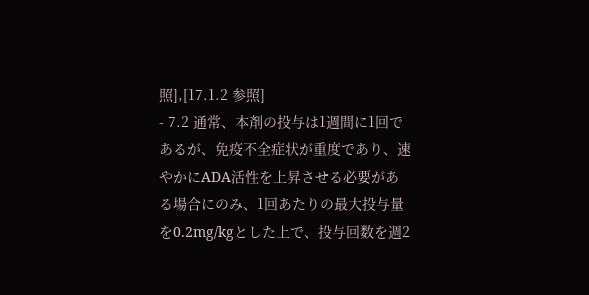照],[17.1.2 参照]
- 7.2 通常、本剤の投与は1週間に1回であるが、免疫不全症状が重度であり、速やかにADA活性を上昇させる必要がある場合にのみ、1回あたりの最大投与量を0.2mg/kgとした上で、投与回数を週2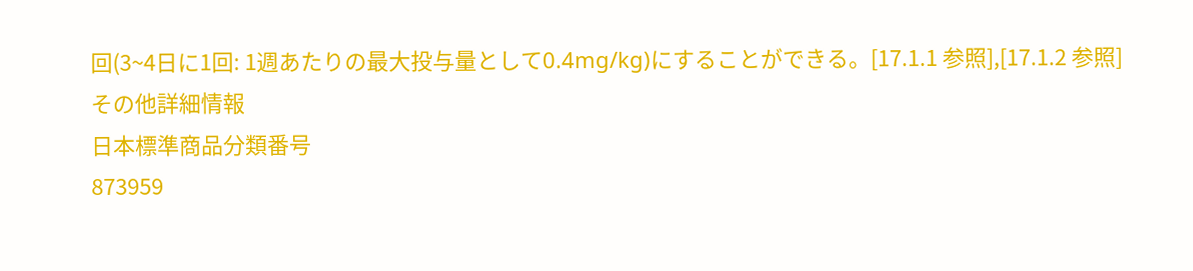回(3~4日に1回: 1週あたりの最大投与量として0.4mg/kg)にすることができる。[17.1.1 参照],[17.1.2 参照]
その他詳細情報
日本標準商品分類番号
873959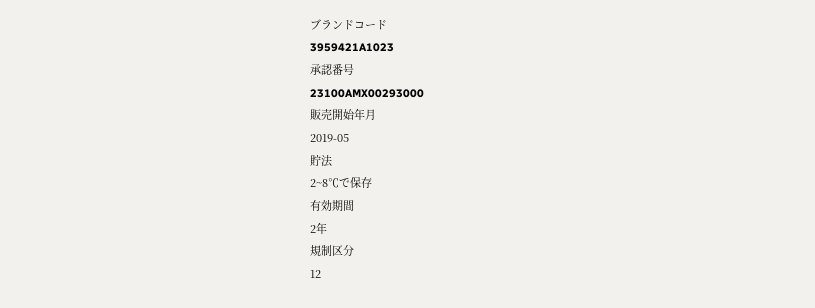ブランドコード
3959421A1023
承認番号
23100AMX00293000
販売開始年月
2019-05
貯法
2~8℃で保存
有効期間
2年
規制区分
12